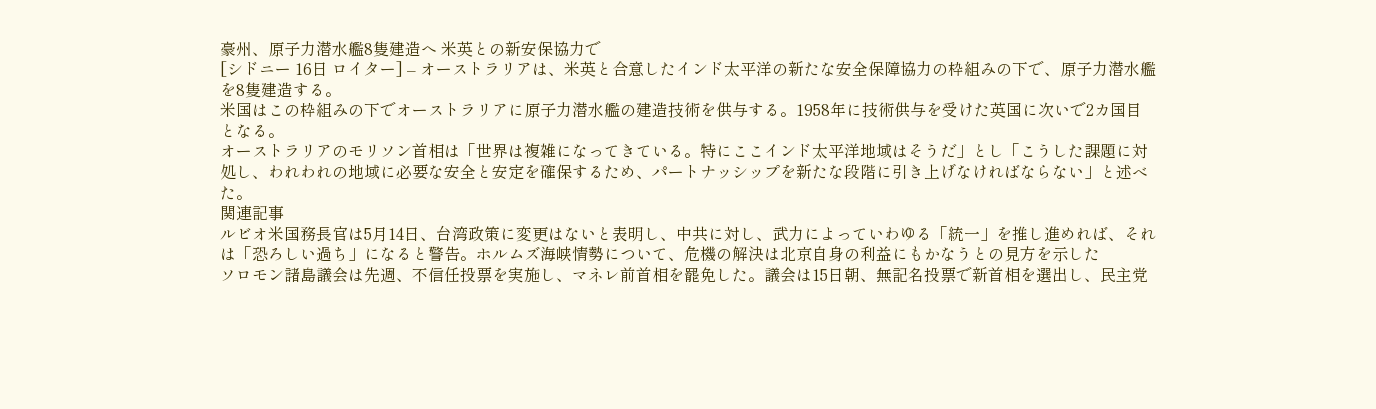豪州、原子力潜水艦8隻建造へ 米英との新安保協力で
[シドニー 16日 ロイター] – オーストラリアは、米英と合意したインド太平洋の新たな安全保障協力の枠組みの下で、原子力潜水艦を8隻建造する。
米国はこの枠組みの下でオーストラリアに原子力潜水艦の建造技術を供与する。1958年に技術供与を受けた英国に次いで2カ国目となる。
オーストラリアのモリソン首相は「世界は複雑になってきている。特にここインド太平洋地域はそうだ」とし「こうした課題に対処し、われわれの地域に必要な安全と安定を確保するため、パートナッシップを新たな段階に引き上げなければならない」と述べた。
関連記事
ルビオ米国務長官は5月14日、台湾政策に変更はないと表明し、中共に対し、武力によっていわゆる「統一」を推し進めれば、それは「恐ろしい過ち」になると警告。ホルムズ海峡情勢について、危機の解決は北京自身の利益にもかなうとの見方を示した
ソロモン諸島議会は先週、不信任投票を実施し、マネレ前首相を罷免した。議会は15日朝、無記名投票で新首相を選出し、民主党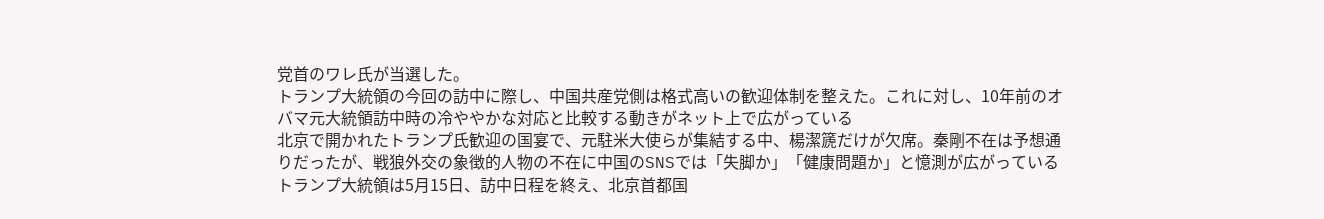党首のワレ氏が当選した。
トランプ大統領の今回の訪中に際し、中国共産党側は格式高いの歓迎体制を整えた。これに対し、10年前のオバマ元大統領訪中時の冷ややかな対応と比較する動きがネット上で広がっている
北京で開かれたトランプ氏歓迎の国宴で、元駐米大使らが集結する中、楊潔篪だけが欠席。秦剛不在は予想通りだったが、戦狼外交の象徴的人物の不在に中国のSNSでは「失脚か」「健康問題か」と憶測が広がっている
トランプ大統領は5月15日、訪中日程を終え、北京首都国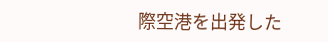際空港を出発した